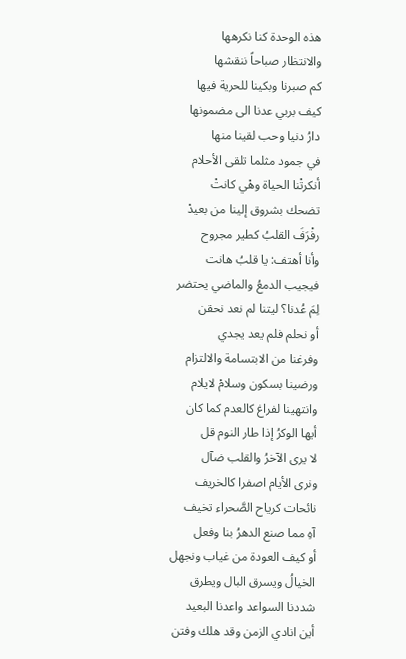هذه الوحدة كنا نكرهها
والانتظار صباحاً ننقشها
كم صبرنا وبكينا للحرية فيها
كيف بربي عدنا الى مضمونها
دارُ دنيا وحب لقينا منها
في جمود مثلما تلقى الأحلام
أنكرتْنا الحياة وهْي كانتْ
تضحك بشروق إلينا من بعيدْ
رفْرَفَ القلبُ كطير مجروح
وأنا أهتف: يا قلبُ هانت
فيجيب الدمعُ والماضي يحتضر
لِمَ عُدنا؟ ليتنا لم نعد نحقن
أو نحلم فلم يعد يجدي
وفرغنا من الابتسامة والالتزام
ورضينا بسكون وسلامْ لايلام
وانتهينا لفراغ كالعدم كما كان
أيها الوكرُ إذا طار النوم قل
لا يرى الآخرُ والقلب ضآل
ونرى الأيام اصفرا كالخريف
نائحات كرياح الصَّحراء تخيف
آهِ مما صنع الدهرُ بنا وفعل
أو كيف العودة من غياب ونجهل
الخيالُ ويسرق البال ويطرق
شددنا السواعد واعدنا البعيد
أين انادي الزمن وقد هلك وفتن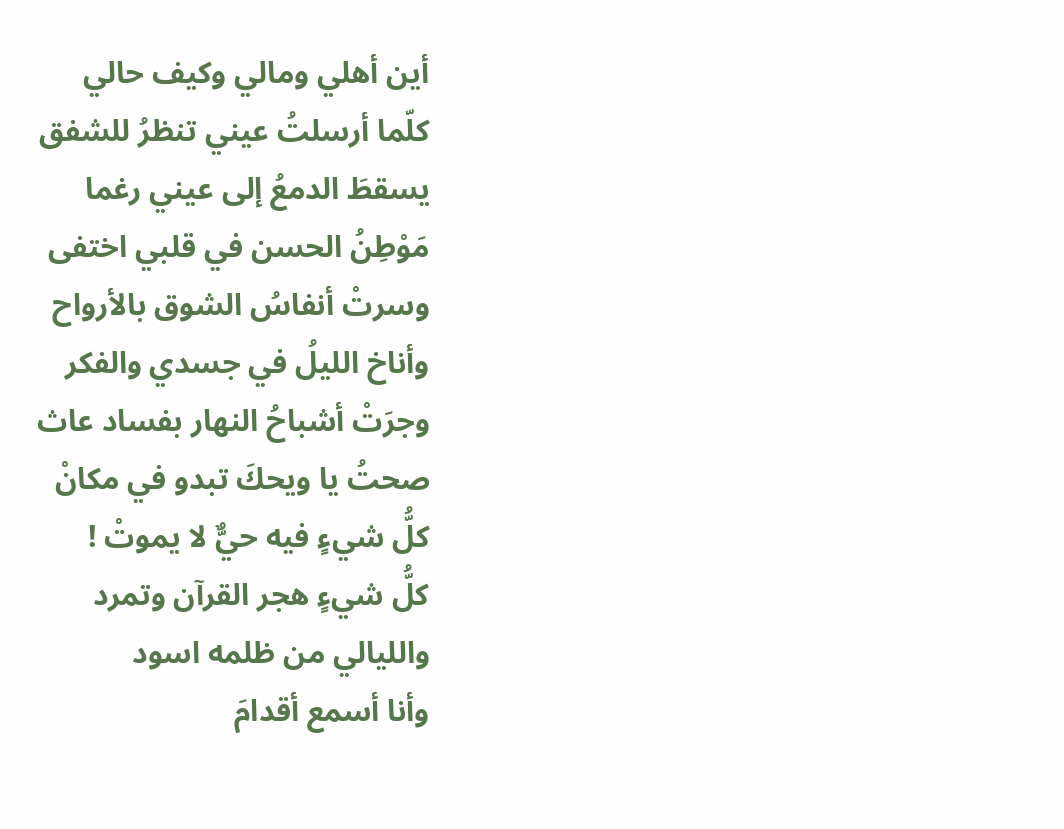أين أهلي ومالي وكيف حالي
كلّما أرسلتُ عيني تنظرُ للشفق
يسقطَ الدمعُ إلى عيني رغما
مَوْطِنُ الحسن في قلبي اختفى
وسرتْ أنفاسُ الشوق بالأرواح
وأناخ الليلُ في جسدي والفكر
وجرَتْ أشباحُ النهار بفساد عاث
صحتُ يا ويحكَ تبدو في مكانْ
كلُّ شيءٍ فيه حيٌّ لا يموتْ !
كلُّ شيءٍ هجر القرآن وتمرد
والليالي من ظلمه اسود
وأنا أسمع أقدامَ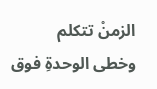الزمنْ تتكلم
وخطى الوحدةِ فوق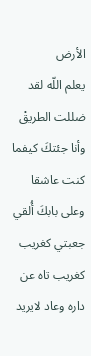الأرض
يعلم اللّه لقد ضللت الطريقْ
وأنا جئتكَ كيفما كنت عاشقا
وعلى بابكَ أُلقي جعبتي كغريب
كغريب تاه عن داره وعاد لايريد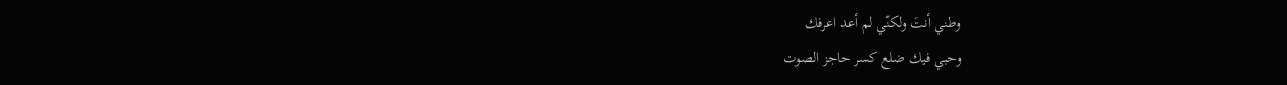وطني أنتَ ولكنّي لم أعد اعرفك
وحبي فيك ضلع كسر حاجز الصوت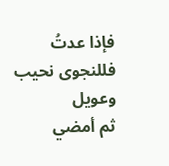فإذا عدتُ فللنجوى نحيب وعويل
ثم أمضي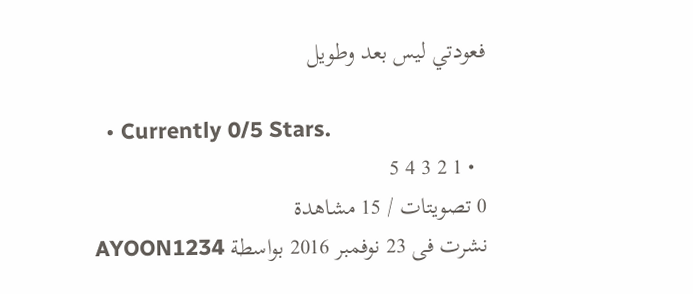فعودتي ليس بعد وطويل

  • Currently 0/5 Stars.
  • 1 2 3 4 5
0 تصويتات / 15 مشاهدة
نشرت فى 23 نوفمبر 2016 بواسطة AYOON1234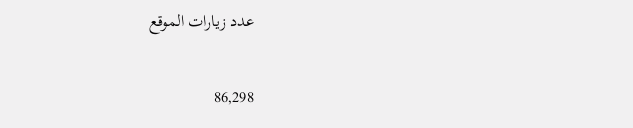عدد زيارات الموقع

86,298